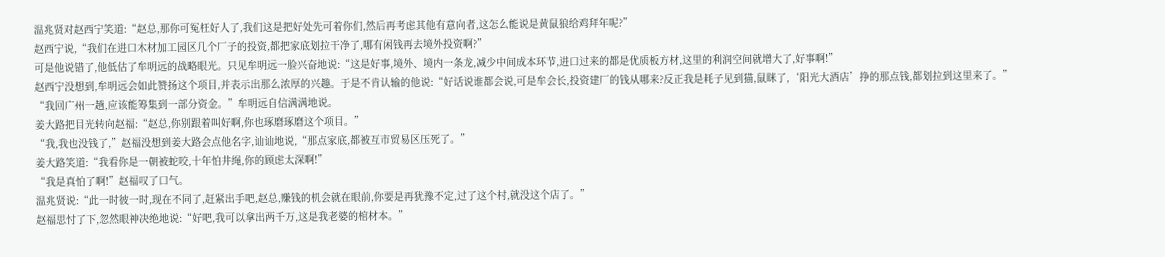温兆贤对赵西宁笑道:“赵总,那你可冤枉好人了,我们这是把好处先可着你们,然后再考虑其他有意向者,这怎么能说是黄鼠狼给鸡拜年呢?”
赵西宁说,“我们在进口木材加工园区几个厂子的投资,都把家底划拉干净了,哪有闲钱再去境外投资啊?”
可是他说错了,他低估了牟明远的战略眼光。只见牟明远一脸兴奋地说:“这是好事,境外、境内一条龙,减少中间成本环节,进口过来的都是优质板方材,这里的利润空间就增大了,好事啊!”
赵西宁没想到,牟明远会如此赞扬这个项目,并表示出那么浓厚的兴趣。于是不肯认输的他说:“好话说谁都会说,可是牟会长,投资建厂的钱从哪来?反正我是耗子见到猫,鼠眯了,‘阳光大酒店’挣的那点钱,都划拉到这里来了。”
“我回广州一趟,应该能筹集到一部分资金。”牟明远自信满满地说。
姜大路把目光转向赵福:“赵总,你别跟着叫好啊,你也琢磨琢磨这个项目。”
“我,我也没钱了,”赵福没想到姜大路会点他名字,讪讪地说,“那点家底,都被互市贸易区压死了。”
姜大路笑道:“我看你是一朝被蛇咬,十年怕井绳,你的顾虑太深啊!”
“我是真怕了啊!”赵福叹了口气。
温兆贤说:“此一时彼一时,现在不同了,赶紧出手吧,赵总,赚钱的机会就在眼前,你要是再犹豫不定,过了这个村,就没这个店了。”
赵福思忖了下,忽然眼神决绝地说:“好吧,我可以拿出两千万,这是我老婆的棺材本。”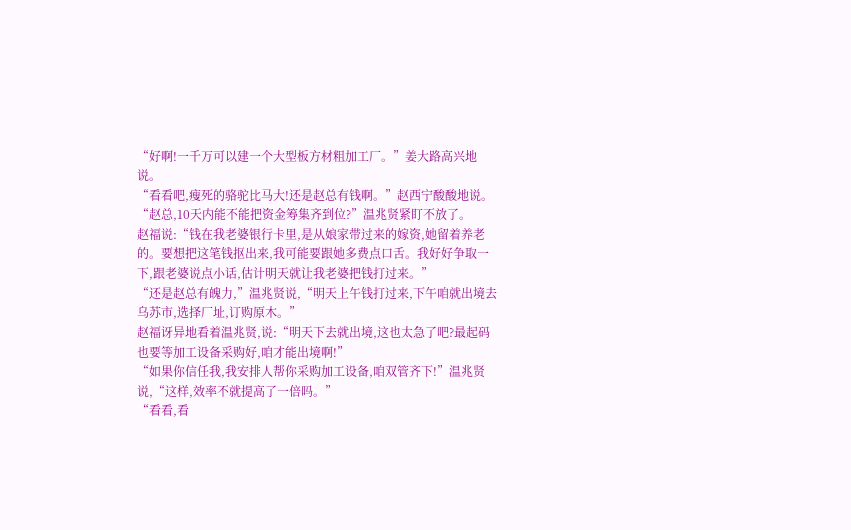“好啊!一千万可以建一个大型板方材粗加工厂。”姜大路高兴地说。
“看看吧,瘦死的骆驼比马大!还是赵总有钱啊。”赵西宁酸酸地说。
“赵总,10天内能不能把资金筹集齐到位?”温兆贤紧盯不放了。
赵福说:“钱在我老婆银行卡里,是从娘家带过来的嫁资,她留着养老的。要想把这笔钱抠出来,我可能要跟她多费点口舌。我好好争取一下,跟老婆说点小话,估计明天就让我老婆把钱打过来。”
“还是赵总有魄力,”温兆贤说,“明天上午钱打过来,下午咱就出境去乌苏市,选择厂址,订购原木。”
赵福讶异地看着温兆贤,说:“明天下去就出境,这也太急了吧?最起码也要等加工设备采购好,咱才能出境啊!”
“如果你信任我,我安排人帮你采购加工设备,咱双管齐下!”温兆贤说,“这样,效率不就提高了一倍吗。”
“看看,看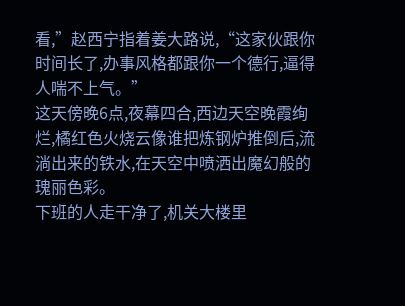看,”赵西宁指着姜大路说,“这家伙跟你时间长了,办事风格都跟你一个德行,逼得人喘不上气。”
这天傍晚6点,夜幕四合,西边天空晚霞绚烂,橘红色火烧云像谁把炼钢炉推倒后,流淌出来的铁水,在天空中喷洒出魔幻般的瑰丽色彩。
下班的人走干净了,机关大楼里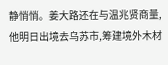静悄悄。姜大路还在与温兆贤商量,他明日出境去乌苏市,筹建境外木材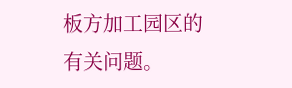板方加工园区的有关问题。